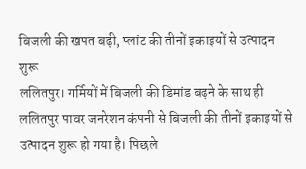बिजली की खपत बढ़ी, प्लांट की तीनों इकाइयों से उत्पादन शुरू
ललितपुर। गर्मियों में बिजली की डिमांड बढ़ने के साथ ही ललितपुर पावर जनरेशन कंपनी से बिजली की तीनों इकाइयों से उत्पादन शुरू हो गया है। पिछले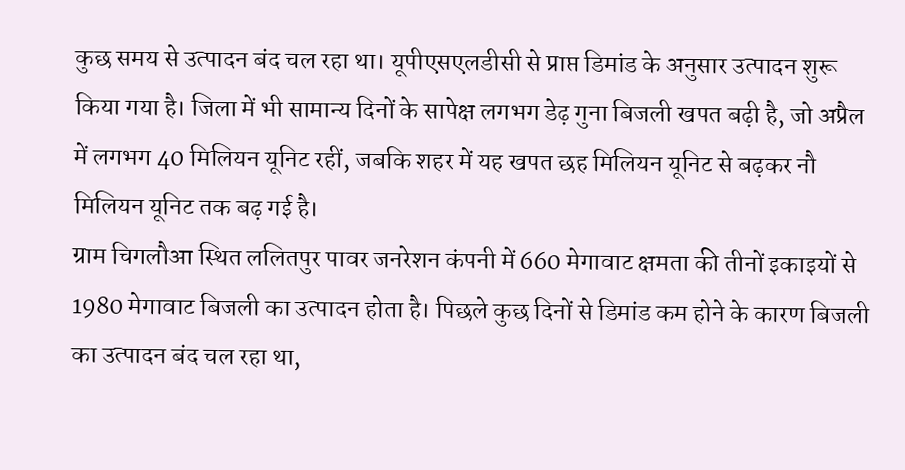कुछ समय से उत्पादन बंद चल रहा था। यूपीएसएलडीसी से प्राप्त डिमांड के अनुसार उत्पादन शुरू किया गया है। जिला में भी सामान्य दिनों के सापेक्ष लगभग डेढ़ गुना बिजली खपत बढ़ी है, जो अप्रैल में लगभग 40 मिलियन यूनिट रहीं, जबकि शहर में यह खपत छह मिलियन यूनिट से बढ़कर नौ मिलियन यूनिट तक बढ़ गई है।
ग्राम चिगलौआ स्थित ललितपुर पावर जनरेशन कंपनी में 660 मेगावाट क्षमता की तीनों इकाइयों से 1980 मेगावाट बिजली का उत्पादन होता है। पिछले कुछ दिनों से डिमांड कम होने के कारण बिजली का उत्पादन बंद चल रहा था,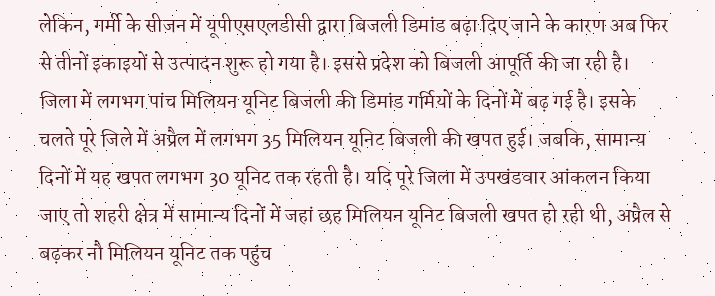लेकिन, गर्मी के सीजन में यूपीएसएलडीसी द्वारा बिजली डिमांड बढ़ा दिए जाने के कारण अब फिर से तीनों इकाइयों से उत्पादन शुरू हो गया है। इससे प्रदेश को बिजली आपूर्ति की जा रही है।
जिला में लगभग पांच मिलियन यूनिट बिजली की डिमांड गर्मियों के दिनों में बढ़ गई है। इसके चलते पूरे जिले में अप्रैल में लगभग 35 मिलियन यूनिट बिजली की खपत हुई। जबकि, सामान्य दिनों में यह खपत लगभग 30 यूनिट तक रहती है। यदि पूरे जिला में उपखंडवार आंकलन किया जाए तो शहरी क्षेत्र में सामान्य दिनों में जहां छह मिलियन यूनिट बिजली खपत हो रही थी, अप्रैल से बढ़कर नौ मिलियन यूनिट तक पहुंच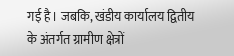गई है। जबकि, खंडीय कार्यालय द्वितीय के अंतर्गत ग्रामीण क्षेत्रों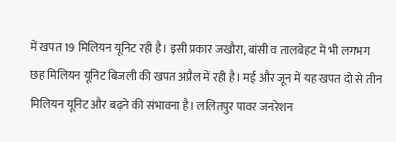में खपत 19 मिलियन यूनिट रही है। इसी प्रकार जखौरा, बांसी व तालबेहट में भी लगभग छह मिलियन यूनिट बिजली की खपत अप्रैल में रही है। मई और जून में यह खपत दो से तीन मिलियन यूनिट और बढ़ने की संभावना है। ललितपुर पावर जनरेशन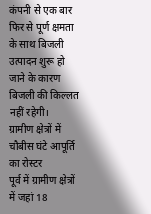कंपनी से एक बार फिर से पूर्ण क्षमता के साथ बिजली उत्पादन शुरू हो जाने के कारण बिजली की किल्लत नहीं रहेगी।
ग्रामीण क्षेत्रों में चौबीस घंटे आपूर्ति का रोस्टर
पूर्व में ग्रामीण क्षेत्रों में जहां 18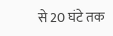से 20 घंटे तक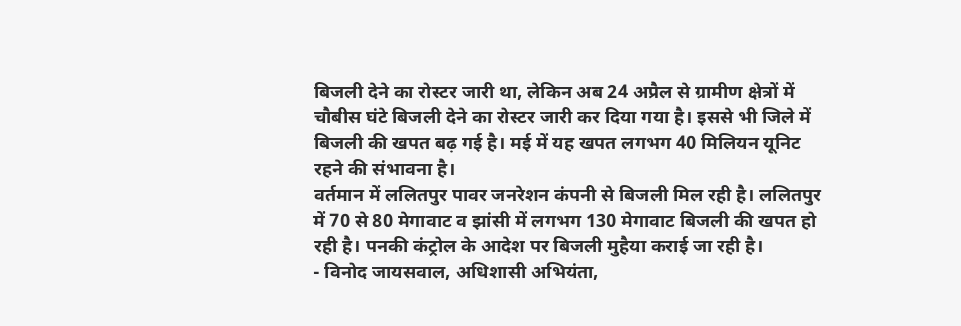बिजली देने का रोस्टर जारी था, लेकिन अब 24 अप्रैल से ग्रामीण क्षेत्रों में चौबीस घंटे बिजली देने का रोस्टर जारी कर दिया गया है। इससे भी जिले में बिजली की खपत बढ़ गई है। मई में यह खपत लगभग 40 मिलियन यूनिट रहने की संभावना है।
वर्तमान में ललितपुर पावर जनरेशन कंपनी से बिजली मिल रही है। ललितपुर में 70 से 80 मेगावाट व झांसी में लगभग 130 मेगावाट बिजली की खपत हो रही है। पनकी कंट्रोल के आदेश पर बिजली मुहैया कराई जा रही है।
- विनोद जायसवाल, अधिशासी अभियंता,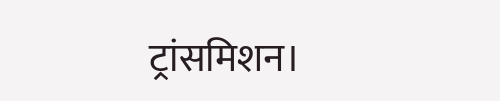ट्रांसमिशन।